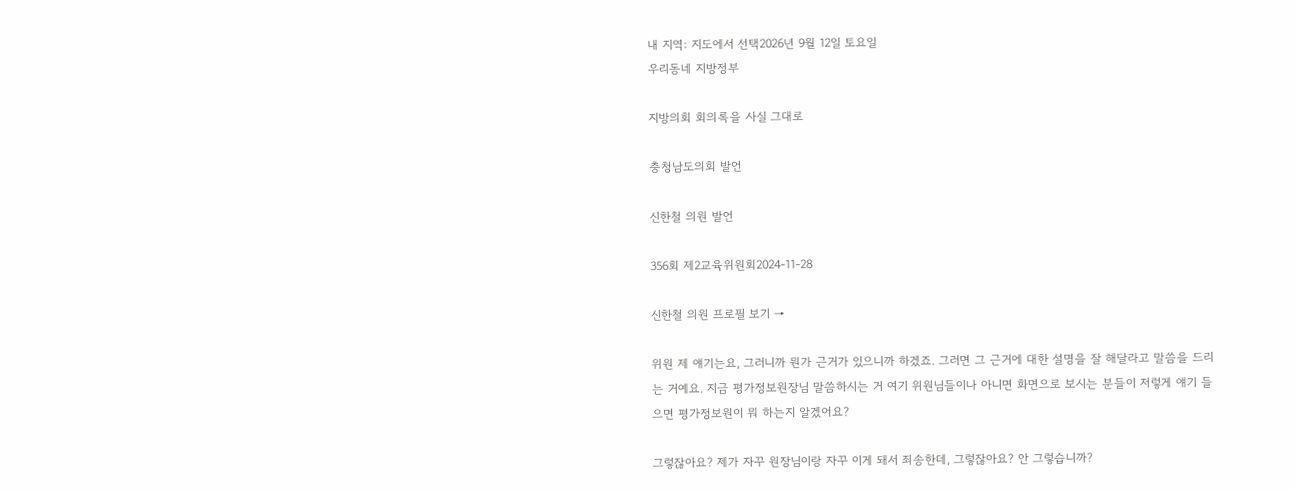내 지역: 지도에서 선택2026년 9월 12일 토요일
우리동네 지방정부

지방의회 회의록을 사실 그대로

충청남도의회 발언

신한철 의원 발언

356회 제2교육위원회2024-11-28

신한철 의원 프로필 보기 →

위원 제 얘기는요, 그러니까 뭔가 근거가 있으니까 하겠죠. 그러면 그 근거에 대한 설명을 잘 해달라고 말씀을 드리는 거예요. 지금 평가정보원장님 말씀하시는 거 여기 위원님들이나 아니면 화면으로 보시는 분들이 저렇게 얘기 들으면 평가정보원이 뭐 하는지 알겠어요?

그렇잖아요? 제가 자꾸 원장님이랑 자꾸 이게 돼서 죄송한데, 그렇잖아요? 안 그렇습니까?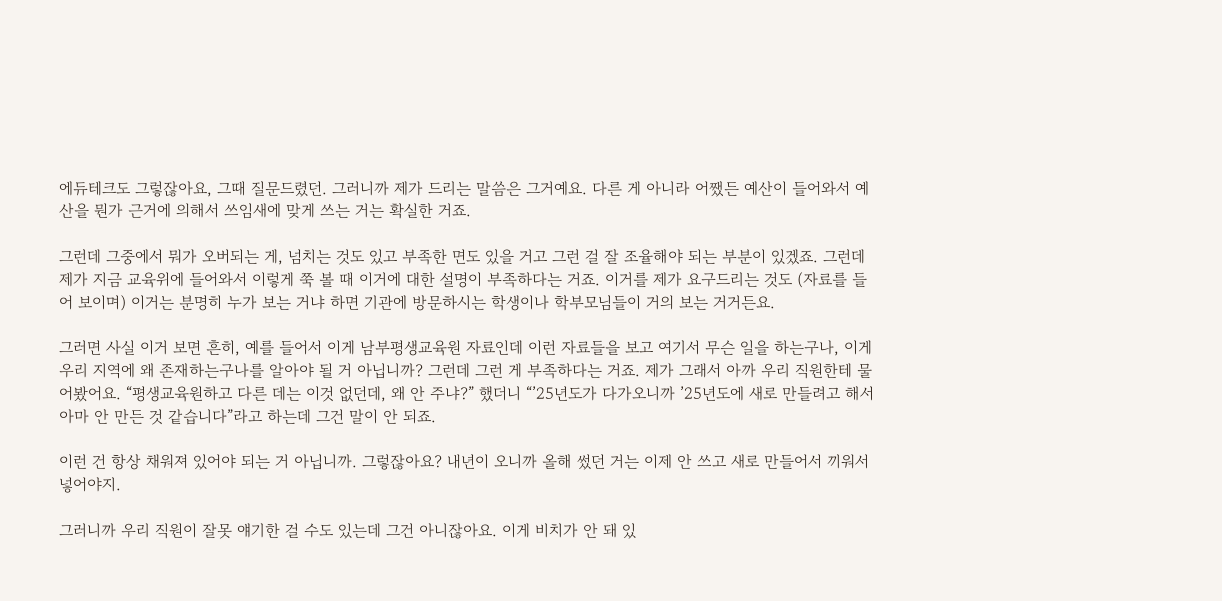에듀테크도 그렇잖아요, 그때 질문드렸던. 그러니까 제가 드리는 말씀은 그거예요. 다른 게 아니라 어쨌든 예산이 들어와서 예산을 뭔가 근거에 의해서 쓰임새에 맞게 쓰는 거는 확실한 거죠.

그런데 그중에서 뭐가 오버되는 게, 넘치는 것도 있고 부족한 면도 있을 거고 그런 걸 잘 조율해야 되는 부분이 있겠죠. 그런데 제가 지금 교육위에 들어와서 이렇게 쭉 볼 때 이거에 대한 설명이 부족하다는 거죠. 이거를 제가 요구드리는 것도 (자료를 들어 보이며) 이거는 분명히 누가 보는 거냐 하면 기관에 방문하시는 학생이나 학부모님들이 거의 보는 거거든요.

그러면 사실 이거 보면 흔히, 예를 들어서 이게 남부평생교육원 자료인데 이런 자료들을 보고 여기서 무슨 일을 하는구나, 이게 우리 지역에 왜 존재하는구나를 알아야 될 거 아닙니까? 그런데 그런 게 부족하다는 거죠. 제가 그래서 아까 우리 직원한테 물어봤어요. “평생교육원하고 다른 데는 이것 없던데, 왜 안 주냐?” 했더니 “’25년도가 다가오니까 ’25년도에 새로 만들려고 해서 아마 안 만든 것 같습니다”라고 하는데 그건 말이 안 되죠.

이런 건 항상 채워져 있어야 되는 거 아닙니까. 그렇잖아요? 내년이 오니까 올해 썼던 거는 이제 안 쓰고 새로 만들어서 끼워서 넣어야지.

그러니까 우리 직원이 잘못 얘기한 걸 수도 있는데 그건 아니잖아요. 이게 비치가 안 돼 있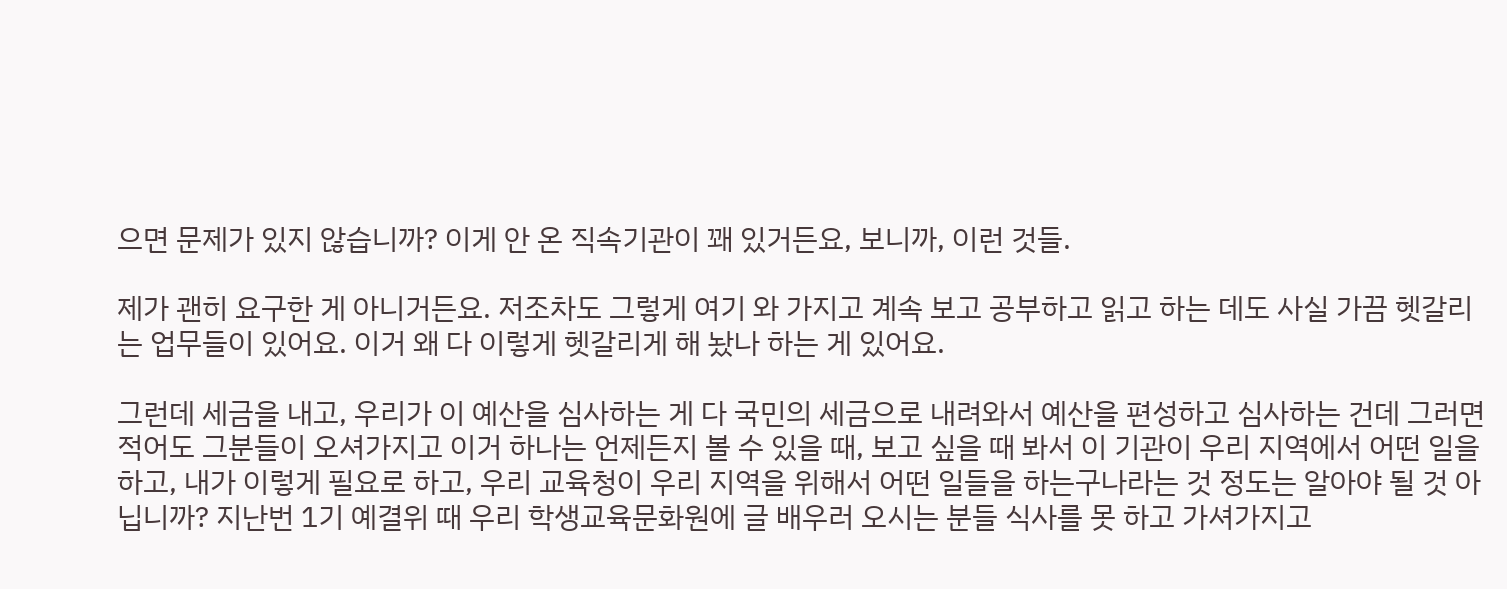으면 문제가 있지 않습니까? 이게 안 온 직속기관이 꽤 있거든요, 보니까, 이런 것들.

제가 괜히 요구한 게 아니거든요. 저조차도 그렇게 여기 와 가지고 계속 보고 공부하고 읽고 하는 데도 사실 가끔 헷갈리는 업무들이 있어요. 이거 왜 다 이렇게 헷갈리게 해 놨나 하는 게 있어요.

그런데 세금을 내고, 우리가 이 예산을 심사하는 게 다 국민의 세금으로 내려와서 예산을 편성하고 심사하는 건데 그러면 적어도 그분들이 오셔가지고 이거 하나는 언제든지 볼 수 있을 때, 보고 싶을 때 봐서 이 기관이 우리 지역에서 어떤 일을 하고, 내가 이렇게 필요로 하고, 우리 교육청이 우리 지역을 위해서 어떤 일들을 하는구나라는 것 정도는 알아야 될 것 아닙니까? 지난번 1기 예결위 때 우리 학생교육문화원에 글 배우러 오시는 분들 식사를 못 하고 가셔가지고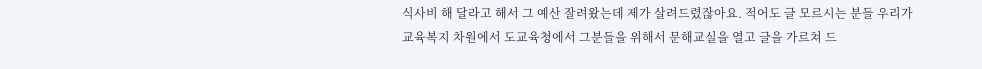식사비 해 달라고 해서 그 예산 잘려왔는데 제가 살려드렸잖아요. 적어도 글 모르시는 분들 우리가 교육복지 차원에서 도교육청에서 그분들을 위해서 문해교실을 열고 글을 가르쳐 드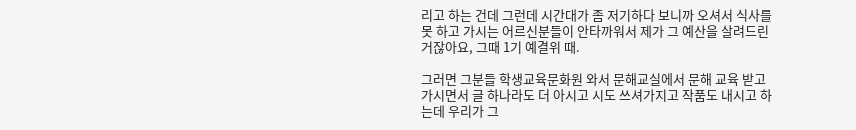리고 하는 건데 그런데 시간대가 좀 저기하다 보니까 오셔서 식사를 못 하고 가시는 어르신분들이 안타까워서 제가 그 예산을 살려드린 거잖아요, 그때 1기 예결위 때.

그러면 그분들 학생교육문화원 와서 문해교실에서 문해 교육 받고 가시면서 글 하나라도 더 아시고 시도 쓰셔가지고 작품도 내시고 하는데 우리가 그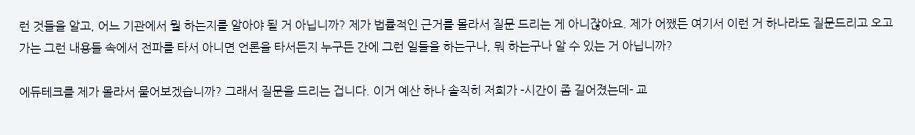런 것들을 알고, 어느 기관에서 뭘 하는지를 알아야 될 거 아닙니까? 제가 법률적인 근거를 몰라서 질문 드리는 게 아니잖아요. 제가 어쨌든 여기서 이런 거 하나라도 질문드리고 오고 가는 그런 내용들 속에서 전파를 타서 아니면 언론을 타서든지 누구든 간에 그런 일들을 하는구나, 뭐 하는구나 알 수 있는 거 아닙니까?

에듀테크를 제가 몰라서 물어보겠습니까? 그래서 질문을 드리는 겁니다. 이거 예산 하나 솔직히 저희가 -시간이 좀 길어졌는데- 교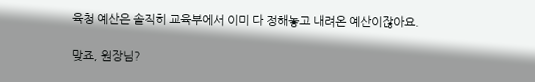육청 예산은 솔직히 교육부에서 이미 다 정해놓고 내려온 예산이잖아요.

맞죠, 원장님?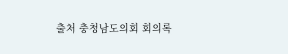출처 충청남도의회 회의록